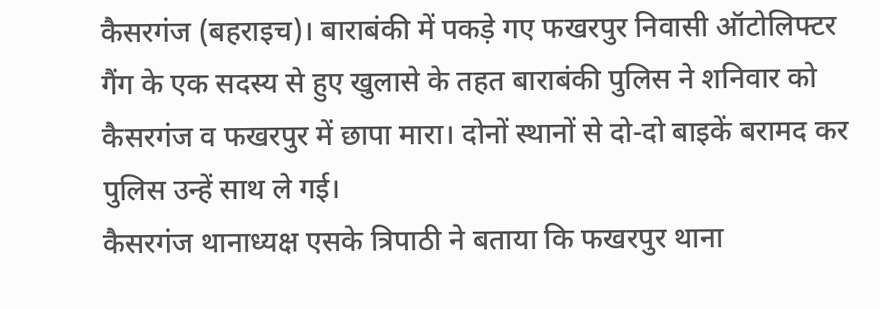कैसरगंज (बहराइच)। बाराबंकी में पकड़े गए फखरपुर निवासी ऑटोलिफ्टर गैंग के एक सदस्य से हुए खुलासे के तहत बाराबंकी पुलिस ने शनिवार को कैसरगंज व फखरपुर में छापा मारा। दोनों स्थानों से दो-दो बाइकें बरामद कर पुलिस उन्हें साथ ले गई।
कैसरगंज थानाध्यक्ष एसके त्रिपाठी ने बताया कि फखरपुर थाना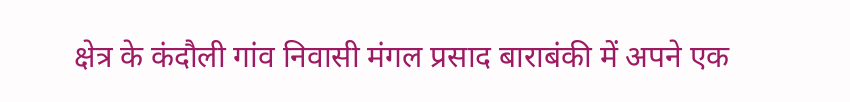क्षेत्र के कंदौली गांव निवासी मंगल प्रसाद बाराबंकी में अपने एक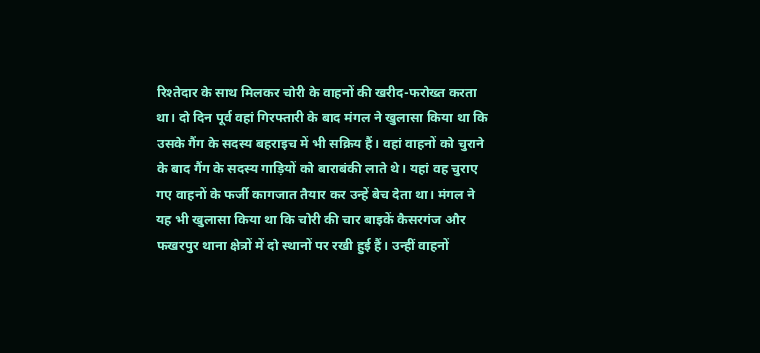रिश्तेदार के साथ मिलकर चोरी के वाहनों की खरीद-फरोख्त करता था। दो दिन पूर्व वहां गिरफ्तारी के बाद मंगल ने खुलासा किया था कि उसके गैंग के सदस्य बहराइच में भी सक्रिय हैं। वहां वाहनों को चुराने के बाद गैंग के सदस्य गाड़ियों को बाराबंकी लाते थे। यहां वह चुराए गए वाहनों के फर्जी कागजात तैयार कर उन्हें बेच देता था। मंगल ने यह भी खुलासा किया था कि चोरी की चार बाइकें कैसरगंज और फखरपुर थाना क्षेत्रों में दो स्थानों पर रखी हुई हैं। उन्हीं वाहनों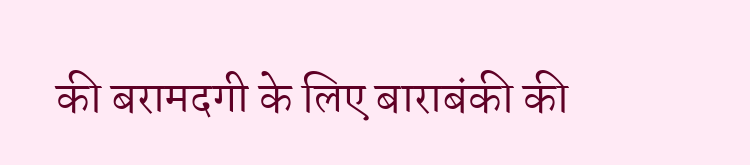की बरामदगी के लिए बाराबंकी की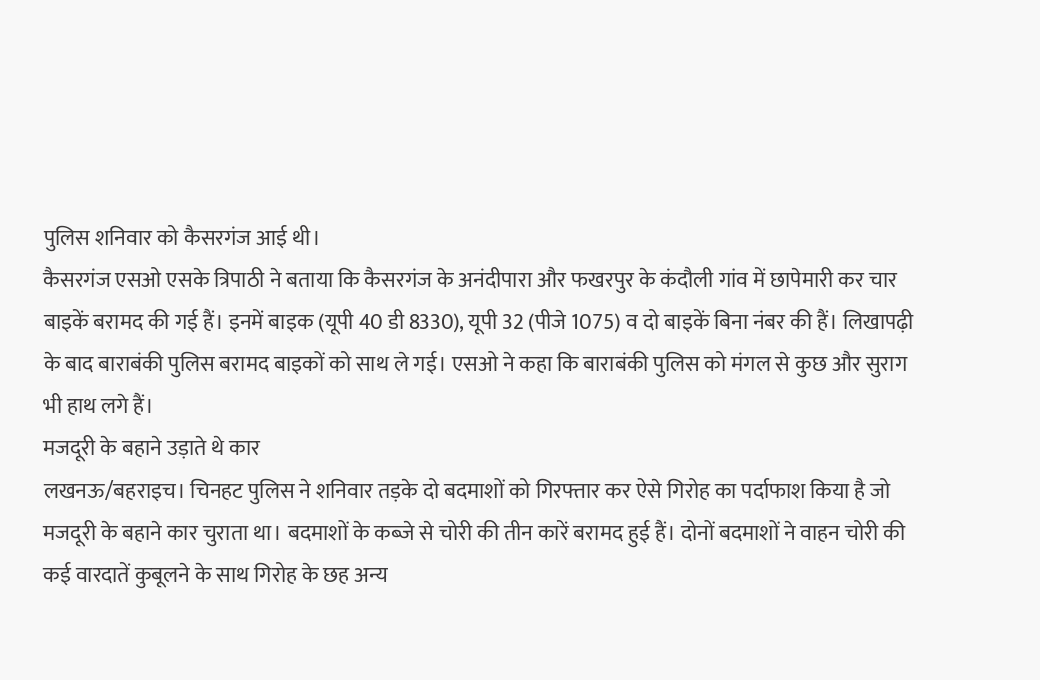पुलिस शनिवार को कैसरगंज आई थी।
कैसरगंज एसओ एसके त्रिपाठी ने बताया कि कैसरगंज के अनंदीपारा और फखरपुर के कंदौली गांव में छापेमारी कर चार बाइकें बरामद की गई हैं। इनमें बाइक (यूपी 40 डी 8330), यूपी 32 (पीजे 1075) व दो बाइकें बिना नंबर की हैं। लिखापढ़ी के बाद बाराबंकी पुलिस बरामद बाइकों को साथ ले गई। एसओ ने कहा कि बाराबंकी पुलिस को मंगल से कुछ और सुराग भी हाथ लगे हैं।
मजदूरी के बहाने उड़ाते थे कार
लखनऊ/बहराइच। चिनहट पुलिस ने शनिवार तड़के दो बदमाशों को गिरफ्तार कर ऐसे गिरोह का पर्दाफाश किया है जो मजदूरी के बहाने कार चुराता था। बदमाशों के कब्जे से चोरी की तीन कारें बरामद हुई हैं। दोनों बदमाशों ने वाहन चोरी की कई वारदातें कुबूलने के साथ गिरोह के छह अन्य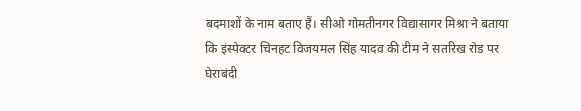बदमाशों के नाम बताए हैं। सीओ गोमतीनगर विद्यासागर मिश्रा ने बताया कि इंस्पेक्टर चिनहट विजयमल सिंह यादव की टीम ने सतरिख रोड पर घेराबंदी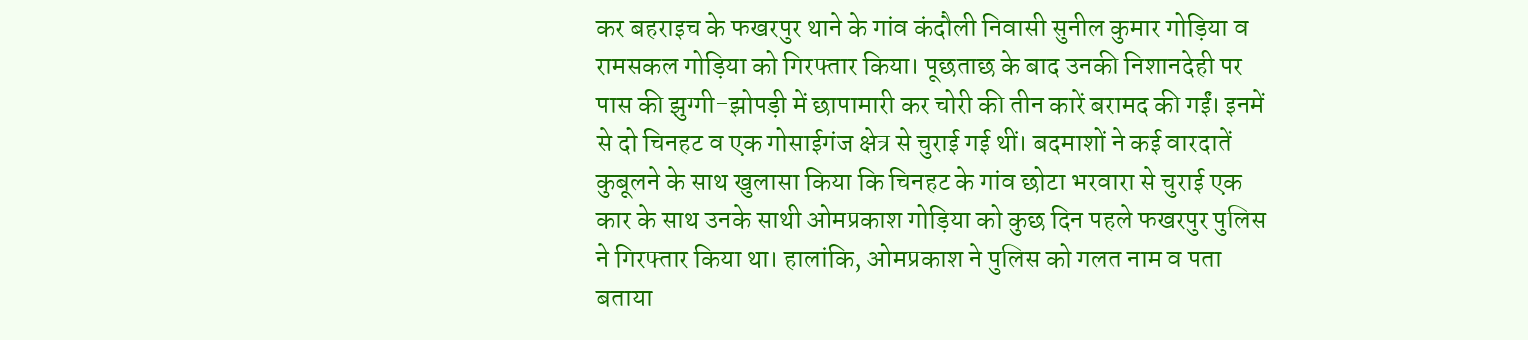कर बहराइच के फखरपुर थाने के गांव कंदौली निवासी सुनील कुमार गोड़िया व रामसकल गोड़िया को गिरफ्तार किया। पूछताछ के बाद उनकी निशानदेही पर पास की झुग्गी-झोपड़ी में छापामारी कर चोरी की तीन कारें बरामद की गईं। इनमें से दो चिनहट व एक गोसाईगंज क्षेत्र से चुराई गई थीं। बदमाशों ने कई वारदातें कुबूलने के साथ खुलासा किया कि चिनहट के गांव छोटा भरवारा से चुराई एक कार के साथ उनके साथी ओमप्रकाश गोड़िया को कुछ दिन पहले फखरपुर पुलिस ने गिरफ्तार किया था। हालांकि, ओमप्रकाश ने पुलिस को गलत नाम व पता बताया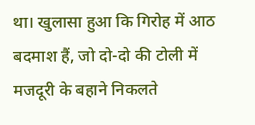था। खुलासा हुआ कि गिरोह में आठ बदमाश हैं, जो दो-दो की टोली में मजदूरी के बहाने निकलते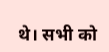थे। सभी को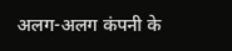अलग-अलग कंपनी के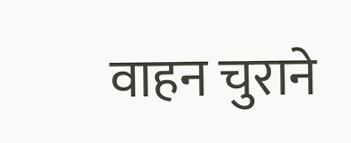वाहन चुराने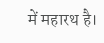में महारथ है।